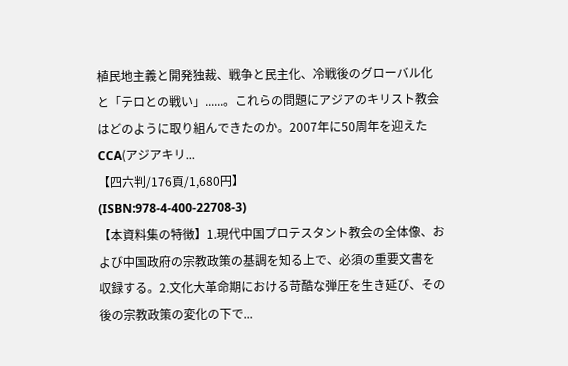植民地主義と開発独裁、戦争と民主化、冷戦後のグローバル化と「テロとの戦い」......。これらの問題にアジアのキリスト教会はどのように取り組んできたのか。2007年に50周年を迎えたCCA(アジアキリ...
【四六判/176頁/1,680円】
(ISBN:978-4-400-22708-3)
【本資料集の特徴】1.現代中国プロテスタント教会の全体像、および中国政府の宗教政策の基調を知る上で、必須の重要文書を収録する。2.文化大革命期における苛酷な弾圧を生き延び、その後の宗教政策の変化の下で...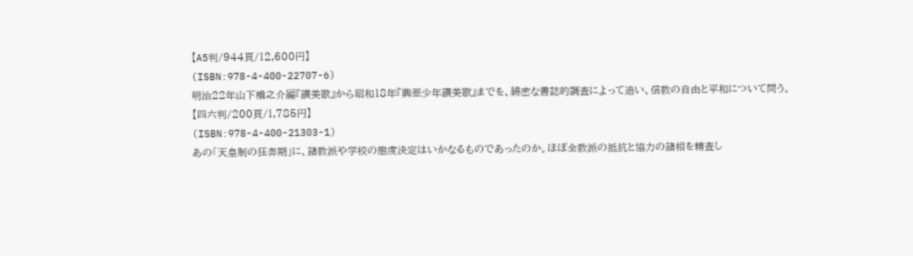【A5判/944頁/12,600円】
(ISBN:978-4-400-22707-6)
明治22年山下楢之介編『讃美歌』から昭和18年『興亜少年讃美歌』までを、綿密な書誌的調査によって追い、信教の自由と平和について問う。
【四六判/200頁/1,785円】
(ISBN:978-4-400-21303-1)
あの「天皇制の狂奔期」に、諸教派や学校の態度決定はいかなるものであったのか。ほぼ全教派の抵抗と協力の諸相を精査し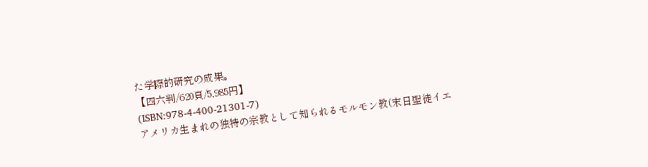た学際的研究の成果。
【四六判/620頁/5,985円】
(ISBN:978-4-400-21301-7)
アメリカ生まれの独特の宗教として知られるモルモン教(末日聖徒イエ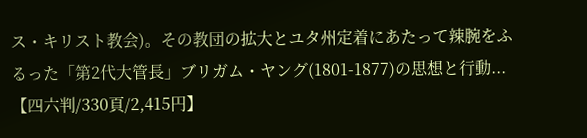ス・キリスト教会)。その教団の拡大とユタ州定着にあたって辣腕をふるった「第2代大管長」ブリガム・ヤング(1801-1877)の思想と行動...
【四六判/330頁/2,415円】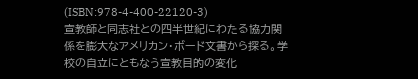(ISBN:978-4-400-22120-3)
宣教師と同志社との四半世紀にわたる協力関係を膨大なアメリカン・ボード文書から探る。学校の自立にともなう宣教目的の変化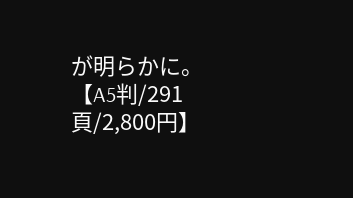が明らかに。
【A5判/291頁/2,800円】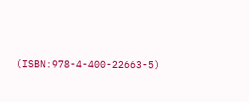(ISBN:978-4-400-22663-5)